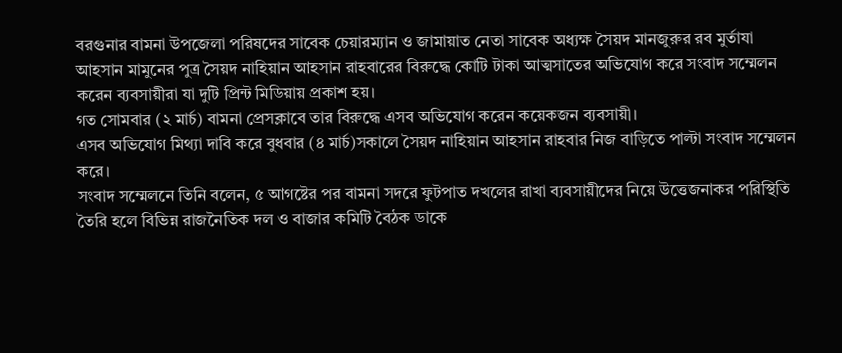বরগুনার বামনা উপজেলা পরিষদের সাবেক চেয়ারম্যান ও জামায়াত নেতা সাবেক অধ্যক্ষ সৈয়দ মানজুরুর রব মুর্তাযা আহসান মামুনের পুত্র সৈয়দ নাহিয়ান আহসান রাহবারের বিরুদ্ধে কোটি টাকা আত্মসাতের অভিযোগ করে সংবাদ সম্মেলন করেন ব্যবসায়ীরা যা দুটি প্রিন্ট মিডিয়ায় প্রকাশ হয়।
গত সোমবার (২ মার্চ) বামনা প্রেসক্লাবে তার বিরুদ্ধে এসব অভিযোগ করেন কয়েকজন ব্যবসায়ী।
এসব অভিযোগ মিথ্যা দাবি করে বুধবার (৪ মার্চ)সকালে সৈয়দ নাহিয়ান আহসান রাহবার নিজ বাড়িতে পাল্টা সংবাদ সম্মেলন করে।
সংবাদ সম্মেলনে তিনি বলেন, ৫ আগষ্টের পর বামনা সদরে ফুটপাত দখলের রাখা ব্যবসায়ীদের নিয়ে উত্তেজনাকর পরিস্থিতি তৈরি হলে বিভিন্ন রাজনৈতিক দল ও বাজার কমিটি বৈঠক ডাকে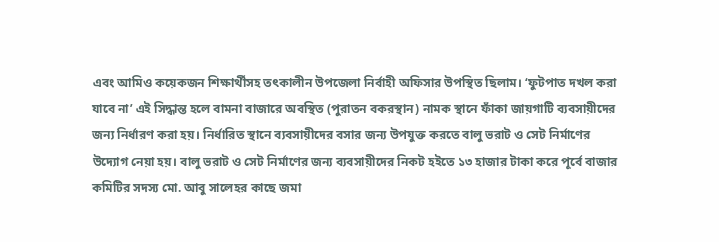এবং আমিও কয়েকজন শিক্ষার্থীসহ তৎকালীন উপজেলা নির্বাহী অফিসার উপস্থিত ছিলাম। ‘ফুটপাত দখল করা যাবে না’ এই সিদ্ধান্ত হলে বামনা বাজারে অবস্থিত (পুরাতন বকরস্থান) নামক স্থানে ফাঁকা জায়গাটি ব্যবসায়ীদের জন্য নির্ধারণ করা হয়। নির্ধারিত স্থানে ব্যবসায়ীদের বসার জন্য উপযুক্ত করতে বালু ভরাট ও সেট নির্মাণের উদ্যোগ নেয়া হয়। বালু ভরাট ও সেট নির্মাণের জন্য ব্যবসায়ীদের নিকট হইতে ১৩ হাজার টাকা করে পূর্বে বাজার কমিটির সদস্য মো. আবু সালেহর কাছে জমা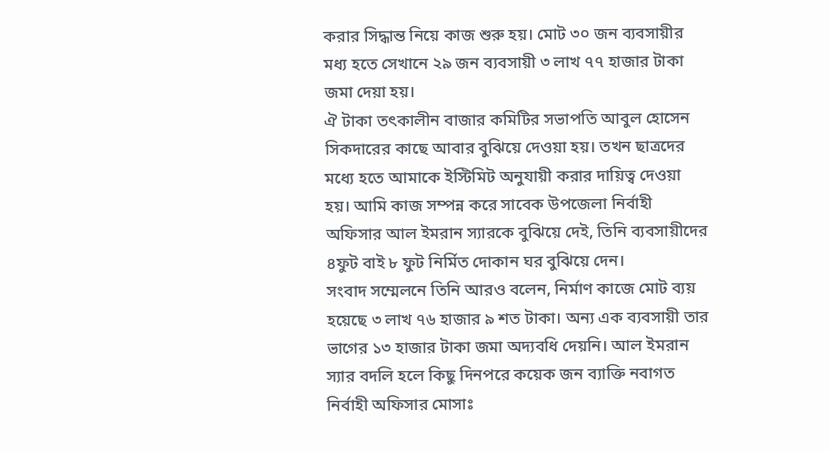করার সিদ্ধান্ত নিয়ে কাজ শুরু হয়। মোট ৩০ জন ব্যবসায়ীর মধ্য হতে সেখানে ২৯ জন ব্যবসায়ী ৩ লাখ ৭৭ হাজার টাকা জমা দেয়া হয়।
ঐ টাকা তৎকালীন বাজার কমিটির সভাপতি আবুল হোসেন সিকদারের কাছে আবার বুঝিয়ে দেওয়া হয়। তখন ছাত্রদের মধ্যে হতে আমাকে ইস্টিমিট অনুযায়ী করার দায়িত্ব দেওয়া হয়। আমি কাজ সম্পন্ন করে সাবেক উপজেলা নির্বাহী অফিসার আল ইমরান স্যারকে বুঝিয়ে দেই, তিনি ব্যবসায়ীদের ৪ফুট বাই ৮ ফুট নির্মিত দোকান ঘর বুঝিয়ে দেন।
সংবাদ সম্মেলনে তিনি আরও বলেন, নির্মাণ কাজে মোট ব্যয় হয়েছে ৩ লাখ ৭৬ হাজার ৯ শত টাকা। অন্য এক ব্যবসায়ী তার ভাগের ১৩ হাজার টাকা জমা অদ্যবধি দেয়নি। আল ইমরান স্যার বদলি হলে কিছু দিনপরে কয়েক জন ব্যাক্তি নবাগত নির্বাহী অফিসার মোসাঃ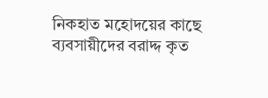নিকহাত মহোদয়ের কাছে ব্যবসায়ীদের বরাদ্দ কৃত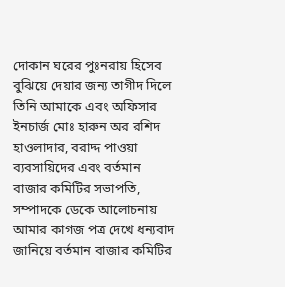দোকান ঘরের পুঃনরায় হিসেব বুঝিয়ে দেয়ার জন্য তাগীদ দিলে তিনি আমাকে এবং অফিসার ইনচার্জ মোঃ হারুন অর রশিদ হাওলাদার, বরাদ্দ পাওয়া ব্যবসায়িদের এবং বর্তমান বাজার কমিটির সভাপতি, সম্পাদকে ডেকে আলোচনায় আমার কাগজ পত্র দেখে ধন্যবাদ জানিয়ে বর্তমান বাজার কমিটির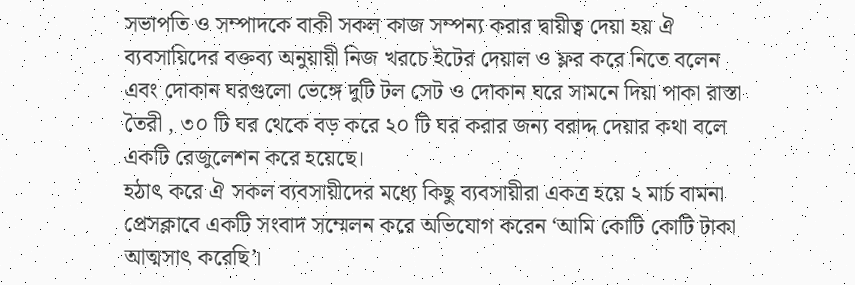সভাপতি ও সম্পাদকে বাকী সকল কাজ সম্পন্য করার দ্বায়ীত্ব দেয়া হয় ঐ ব্যবসায়িদের বক্তব্য অনুয়ায়ী নিজ খরচে ইটের দেয়াল ও ফ্লর করে নিতে বলেন এবং দোকান ঘরগুলো ভেঙ্গে দুটি টল সেট ও দোকান ঘরে সামনে দিয়া পাকা রাস্তা তৈরী , ৩০ টি ঘর থেকে বড় করে ২০ টি ঘর করার জন্য বরাদ্দ দেয়ার কথা বলে একটি রেজুলেশন করে হয়েছে।
হঠাৎ করে ঐ সকল ব্যবসায়ীদের মধ্যে কিছু ব্যবসায়ীরা একত্র হয়ে ২ মার্চ বামনা প্রেসক্লাবে একটি সংবাদ সম্মেলন করে অভিযোগ করেন ‘আমি কোটি কোটি টাকা আত্মসাৎ করেছি’।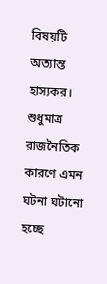বিষয়টি অত্যান্ত হাস্যকর। শুধুমাত্র রাজনৈতিক কারণে এমন ঘটনা ঘটানো হচ্ছে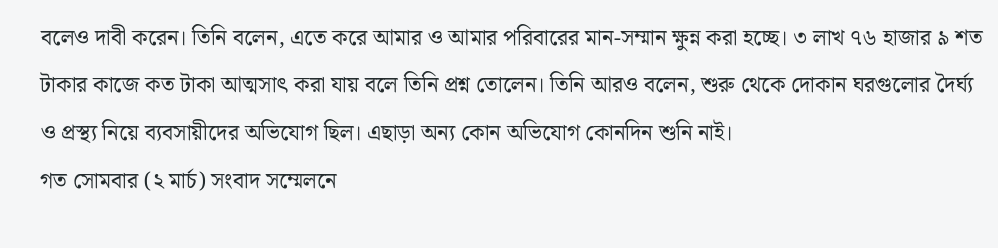বলেও দাবী করেন। তিনি বলেন, এতে করে আমার ও আমার পরিবারের মান-সম্মান ক্ষুন্ন করা হচ্ছে। ৩ লাখ ৭৬ হাজার ৯ শত টাকার কাজে কত টাকা আত্মসাৎ করা যায় বলে তিনি প্রশ্ন তোলেন। তিনি আরও বলেন, শুরু থেকে দোকান ঘরগুলোর দৈর্ঘ্য ও প্রস্থ্য নিয়ে ব্যবসায়ীদের অভিযোগ ছিল। এছাড়া অন্য কোন অভিযোগ কোনদিন শুনি নাই।
গত সোমবার (২ মার্চ) সংবাদ সম্মেলনে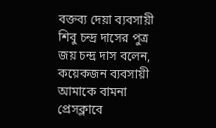বক্তব্য দেয়া ব্যবসায়ী শিবু চন্দ্র দাসের পুত্র জয় চন্দ্র দাস বলেন, কয়েকজন ব্যবসায়ী আমাকে বামনা প্রেসক্লাবে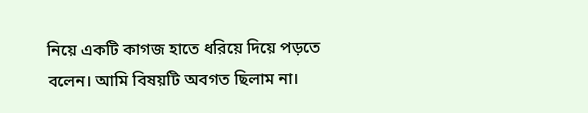নিয়ে একটি কাগজ হাতে ধরিয়ে দিয়ে পড়তে বলেন। আমি বিষয়টি অবগত ছিলাম না।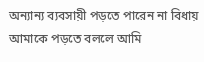অন্যান্য ব্যবসায়ী পড়তে পারেন না বিধায় আমাকে পড়তে বললে আমি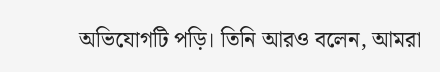অভিযোগটি পড়ি। তিনি আরও বলেন, আমরা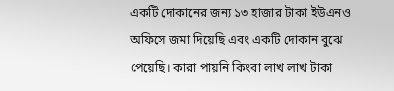একটি দোকানের জন্য ১৩ হাজার টাকা ইউএনও অফিসে জমা দিয়েছি এবং একটি দোকান বুঝে পেয়েছি। কারা পায়নি কিংবা লাখ লাখ টাকা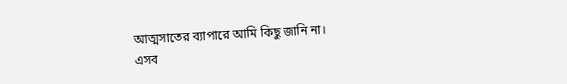আত্মসাতের ব্যাপারে আমি কিছু জানি না।
এসব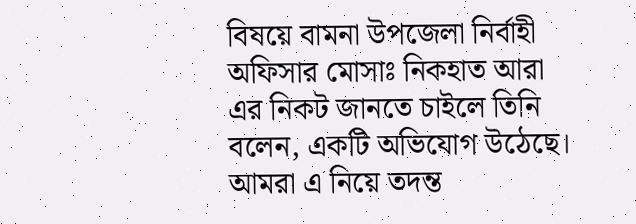বিষয়ে বামনা উপজেলা নির্বাহী অফিসার মোসাঃ নিকহাত আরা এর নিকট জানতে চাইলে তিনি বলেন, একটি অভিযোগ উঠেছে। আমরা এ নিয়ে তদন্ত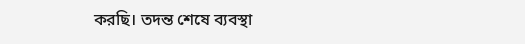করছি। তদন্ত শেষে ব্যবস্থা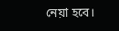নেয়া হবে।